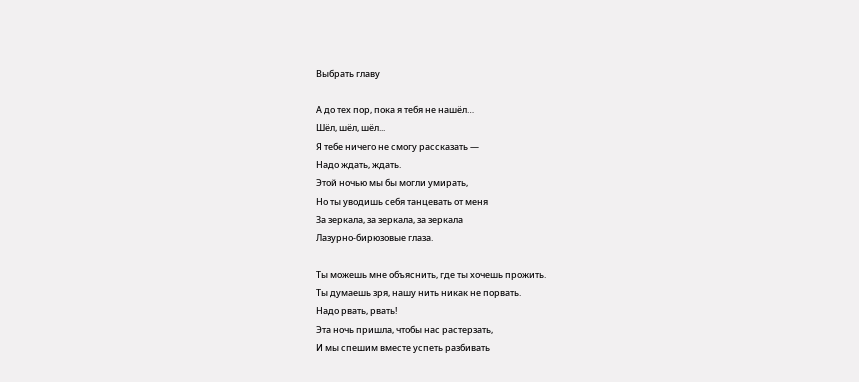Выбрать главу

А до тех пор, пока я тебя не нашёл…
Шёл, шёл, шёл...
Я тебе ничего не смогу рассказать —
Надо ждать, ждать.
Этой ночью мы бы могли умирать,
Но ты уводишь себя танцевать от меня
За зеркала, за зеркала, за зеркала
Лазурно-бирюзовые глаза.

Ты можешь мне объяснить, где ты хочешь прожить.
Ты думаешь зря, нашу нить никак не порвать.
Надо рвать, рвать!
Эта ночь пришла, чтобы нас растерзать,
И мы спешим вместе успеть разбивать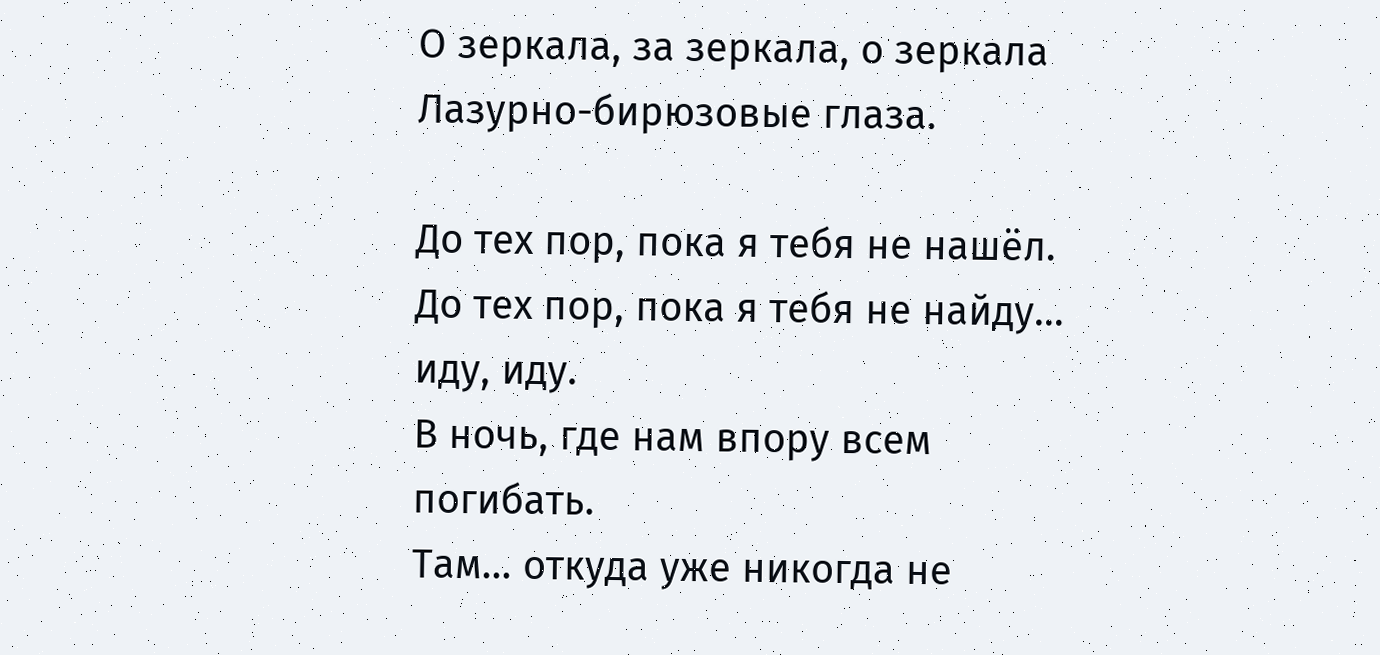О зеркала, за зеркала, о зеркала
Лазурно-бирюзовые глаза.

До тех пор, пока я тебя не нашёл.
До тех пор, пока я тебя не найду… иду, иду.
В ночь, где нам впору всем погибать.
Там… откуда уже никогда не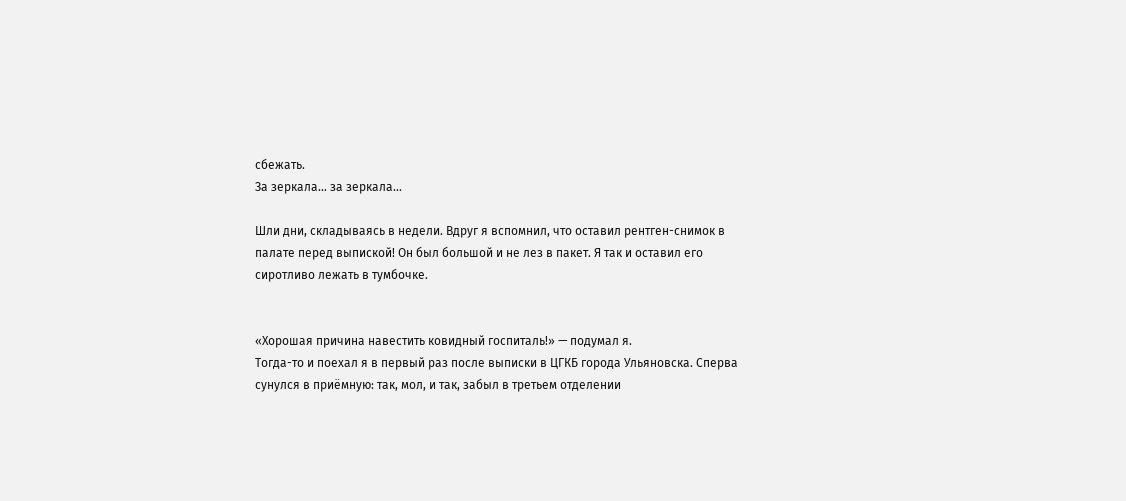сбежать.
За зеркала… за зеркала...

Шли дни, складываясь в недели. Вдруг я вспомнил, что оставил рентген-снимок в палате перед выпиской! Он был большой и не лез в пакет. Я так и оставил его сиротливо лежать в тумбочке.


«Хорошая причина навестить ковидный госпиталь!» — подумал я.
Тогда-то и поехал я в первый раз после выписки в ЦГКБ города Ульяновска. Сперва сунулся в приёмную: так, мол, и так, забыл в третьем отделении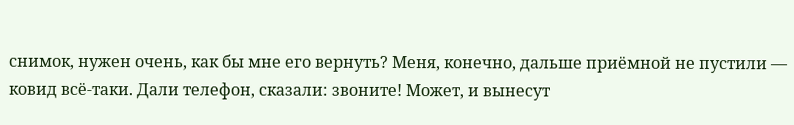снимок, нужен очень, как бы мне его вернуть? Меня, конечно, дальше приёмной не пустили — ковид всё-таки. Дали телефон, сказали: звоните! Может, и вынесут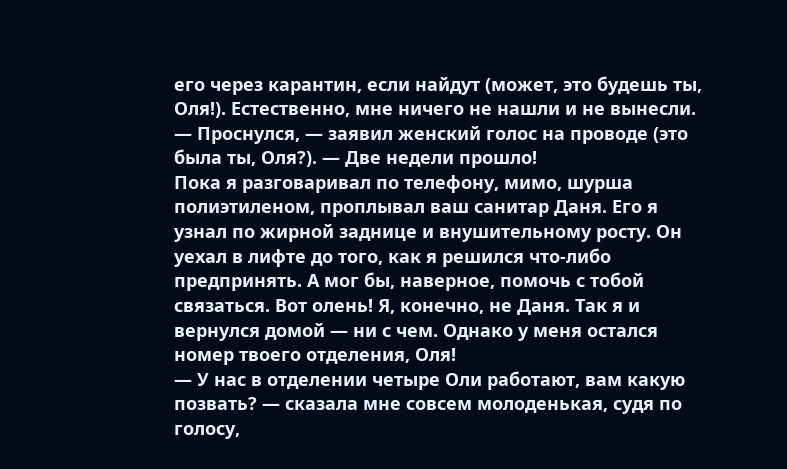его через карантин, если найдут (может, это будешь ты, Оля!). Естественно, мне ничего не нашли и не вынесли.
— Проснулся, — заявил женский голос на проводе (это была ты, Оля?). — Две недели прошло!
Пока я разговаривал по телефону, мимо, шурша полиэтиленом, проплывал ваш санитар Даня. Его я узнал по жирной заднице и внушительному росту. Он уехал в лифте до того, как я решился что-либо предпринять. А мог бы, наверное, помочь с тобой связаться. Вот олень! Я, конечно, не Даня. Так я и вернулся домой — ни с чем. Однако у меня остался номер твоего отделения, Оля!
— У нас в отделении четыре Оли работают, вам какую позвать? — сказала мне совсем молоденькая, судя по голосу,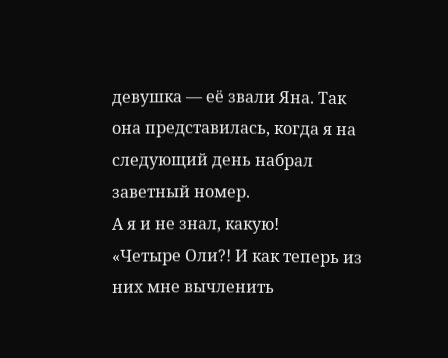девушка — её звали Яна. Так она представилась, когда я на следующий день набрал заветный номер.
А я и не знал, какую!
«Четыре Оли?! И как теперь из них мне вычленить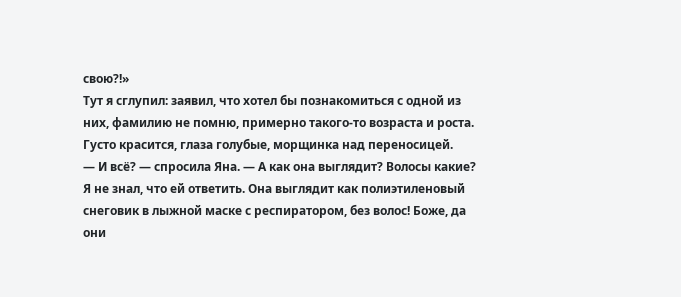свою?!»
Тут я сглупил: заявил, что хотел бы познакомиться с одной из них, фамилию не помню, примерно такого-то возраста и роста. Густо красится, глаза голубые, морщинка над переносицей.
— И всё? — спросила Яна. — А как она выглядит? Волосы какие?
Я не знал, что ей ответить. Она выглядит как полиэтиленовый снеговик в лыжной маске с респиратором, без волос! Боже, да они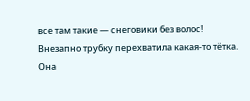все там такие — снеговики без волос!
Внезапно трубку перехватила какая-то тётка. Она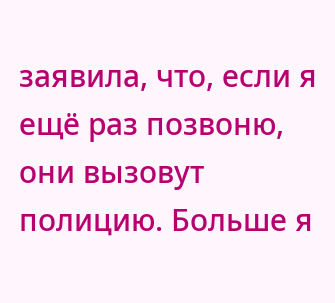заявила, что, если я ещё раз позвоню, они вызовут полицию. Больше я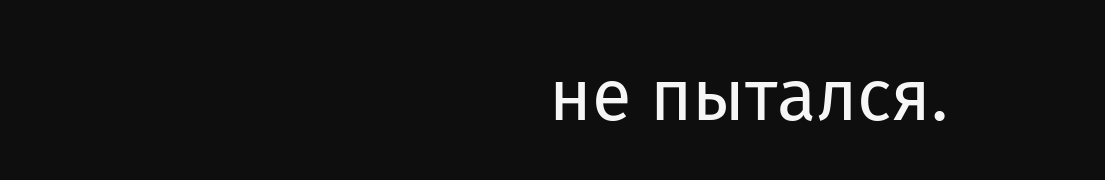не пытался.